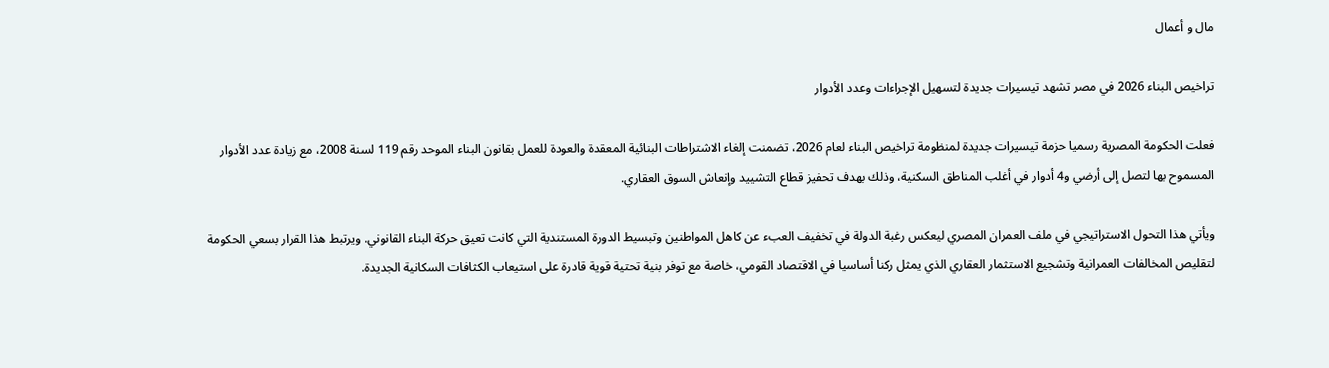مال و أعمال

تراخيص البناء 2026 في مصر تشهد تيسيرات جديدة لتسهيل الإجراءات وعدد الأدوار

فعلت الحكومة المصرية رسميا حزمة تيسيرات جديدة لمنظومة تراخيص البناء لعام 2026، تضمنت إلغاء الاشتراطات البنائية المعقدة والعودة للعمل بقانون البناء الموحد رقم 119 لسنة 2008، مع زيادة عدد الأدوار المسموح بها لتصل إلى أرضي و4 أدوار في أغلب المناطق السكنية، وذلك بهدف تحفيز قطاع التشييد وإنعاش السوق العقاري.

ويأتي هذا التحول الاستراتيجي في ملف العمران المصري ليعكس رغبة الدولة في تخفيف العبء عن كاهل المواطنين وتبسيط الدورة المستندية التي كانت تعيق حركة البناء القانوني. ويرتبط هذا القرار بسعي الحكومة لتقليص المخالفات العمرانية وتشجيع الاستثمار العقاري الذي يمثل ركنا أساسيا في الاقتصاد القومي، خاصة مع توفر بنية تحتية قوية قادرة على استيعاب الكثافات السكانية الجديدة.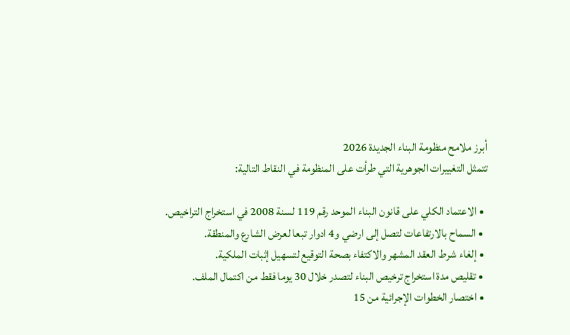أبرز ملامح منظومة البناء الجديدة 2026
تتمثل التغييرات الجوهرية التي طرأت على المنظومة في النقاط التالية:

  • الاعتماد الكلي على قانون البناء الموحد رقم 119 لسنة 2008 في استخراج التراخيص.
  • السماح بالارتفاعات لتصل إلى ارضي و4 ادوار تبعا لعرض الشارع والمنطقة.
  • إلغاء شرط العقد المشهر والاكتفاء بصحة التوقيع لتسهيل إثبات الملكية.
  • تقليص مدة استخراج ترخيص البناء لتصدر خلال 30 يوما فقط من اكتمال الملف.
  • اختصار الخطوات الإجرائية من 15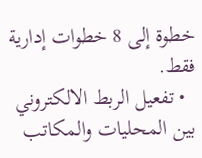خطوة إلى 8 خطوات إدارية فقط.
  • تفعيل الربط الالكتروني بين المحليات والمكاتب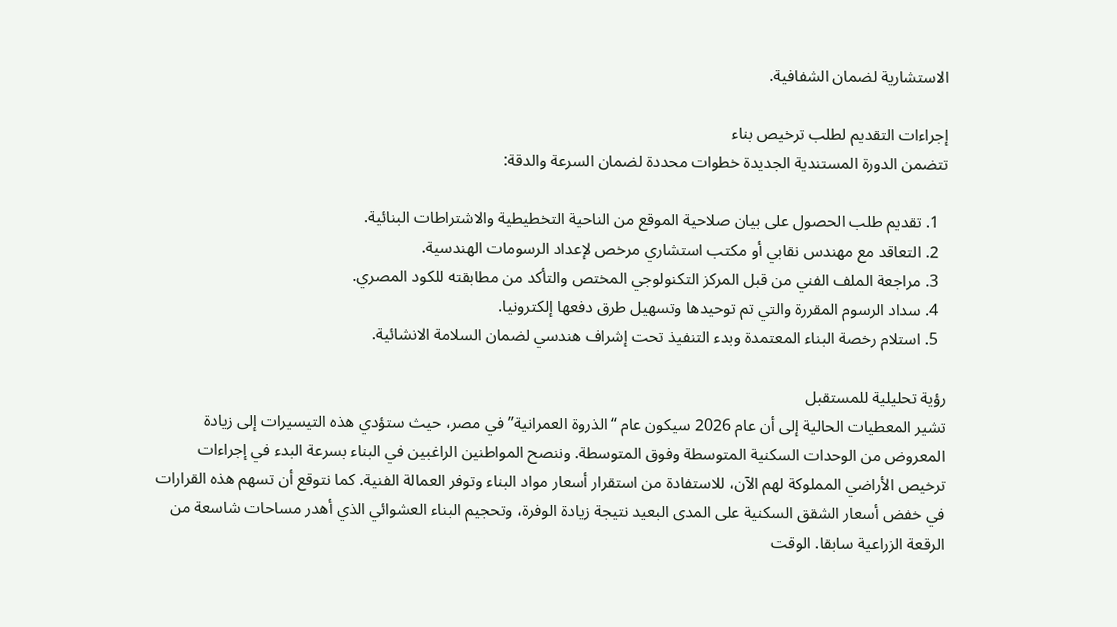الاستشارية لضمان الشفافية.

إجراءات التقديم لطلب ترخيص بناء
تتضمن الدورة المستندية الجديدة خطوات محددة لضمان السرعة والدقة:

  1. تقديم طلب الحصول على بيان صلاحية الموقع من الناحية التخطيطية والاشتراطات البنائية.
  2. التعاقد مع مهندس نقابي أو مكتب استشاري مرخص لإعداد الرسومات الهندسية.
  3. مراجعة الملف الفني من قبل المركز التكنولوجي المختص والتأكد من مطابقته للكود المصري.
  4. سداد الرسوم المقررة والتي تم توحيدها وتسهيل طرق دفعها إلكترونيا.
  5. استلام رخصة البناء المعتمدة وبدء التنفيذ تحت إشراف هندسي لضمان السلامة الانشائية.

رؤية تحليلية للمستقبل
تشير المعطيات الحالية إلى أن عام 2026 سيكون عام “الذروة العمرانية” في مصر، حيث ستؤدي هذه التيسيرات إلى زيادة المعروض من الوحدات السكنية المتوسطة وفوق المتوسطة. وننصح المواطنين الراغبين في البناء بسرعة البدء في إجراءات ترخيص الأراضي المملوكة لهم الآن، للاستفادة من استقرار أسعار مواد البناء وتوفر العمالة الفنية. كما نتوقع أن تسهم هذه القرارات في خفض أسعار الشقق السكنية على المدى البعيد نتيجة زيادة الوفرة، وتحجيم البناء العشوائي الذي أهدر مساحات شاسعة من الرقعة الزراعية سابقا. الوقت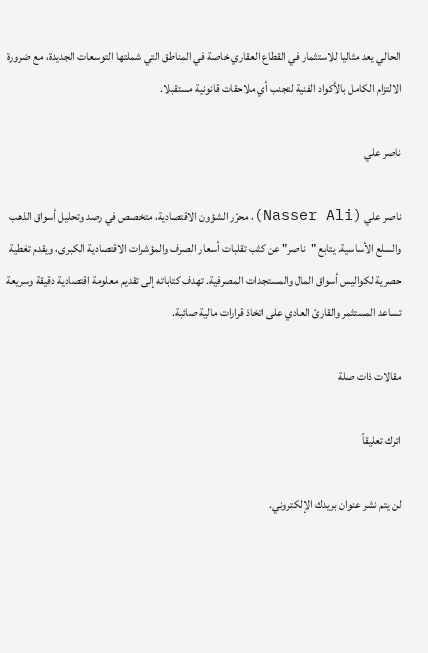الحالي يعد مثاليا للاستثمار في القطاع العقاري خاصة في المناطق التي شملتها التوسعات الجديدة، مع ضرورة الالتزام الكامل بالأكواد الفنية لتجنب أي ملاحقات قانونية مستقبلا.

ناصر علي

ناصر علي (Nasser Ali)، محرّر الشؤون الاقتصادية، متخصص في رصد وتحليل أسواق الذهب والسلع الأساسية. يتابع "ناصر" عن كثب تقلبات أسعار الصرف والمؤشرات الاقتصادية الكبرى، ويقدم تغطية حصرية لكواليس أسواق المال والمستجدات المصرفية. تهدف كتاباته إلى تقديم معلومة اقتصادية دقيقة وسريعة تساعد المستثمر والقارئ العادي على اتخاذ قرارات مالية صائبة.

مقالات ذات صلة

اترك تعليقاً

لن يتم نشر عنوان بريدك الإلكتروني.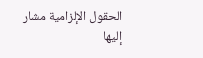الحقول الإلزامية مشار إليها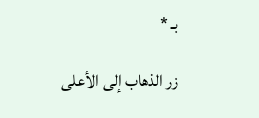بـ *

زر الذهاب إلى الأعلى